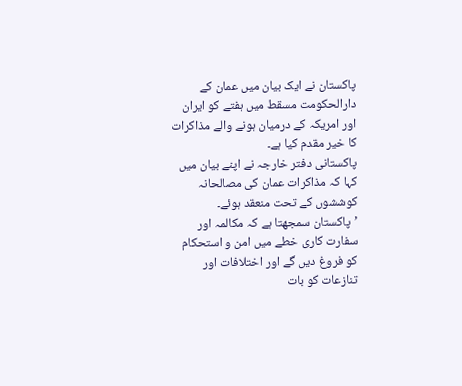پاکستان نے ایک بیان میں عمان کے دارالحکومت مسقط میں ہفتے کو ایران اور امریکہ کے درمیان ہونے والے مذاکرات کا خیر مقدم کیا ہے۔
پاکستانی دفتر خارجہ نے اپنے بیان میں کہا کہ مذاکرات عمان کی مصالحانہ کوششوں کے تحت منعقد ہوئے۔
’پاکستان سمجھتا ہے کہ مکالمہ اور سفارت کاری خطے میں امن و استحکام کو فروغ دیں گے اور اختلافات اور تنازعات کو بات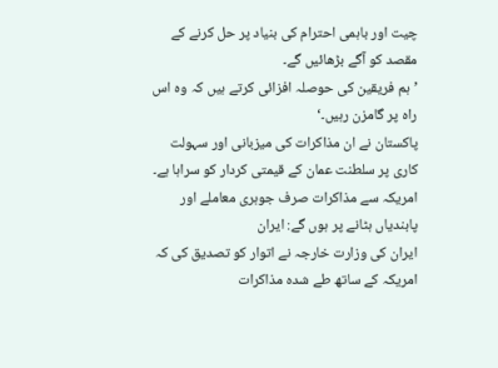چیت اور باہمی احترام کی بنیاد پر حل کرنے کے مقصد کو آگے بڑھائیں گے۔
’ہم فریقین کی حوصلہ افزائی کرتے ہیں کہ وہ اس راہ پر گامزن رہیں۔‘
پاکستان نے ان مذاکرات کی میزبانی اور سہولت کاری پر سلطنت عمان کے قیمتی کردار کو سراہا ہے۔
امریکہ سے مذاکرات صرف جوہری معاملے اور پابندیاں ہٹانے پر ہوں گے: ایران
ایران کی وزارت خارجہ نے اتوار کو تصدیق کی کہ امریکہ کے ساتھ طے شدہ مذاکرات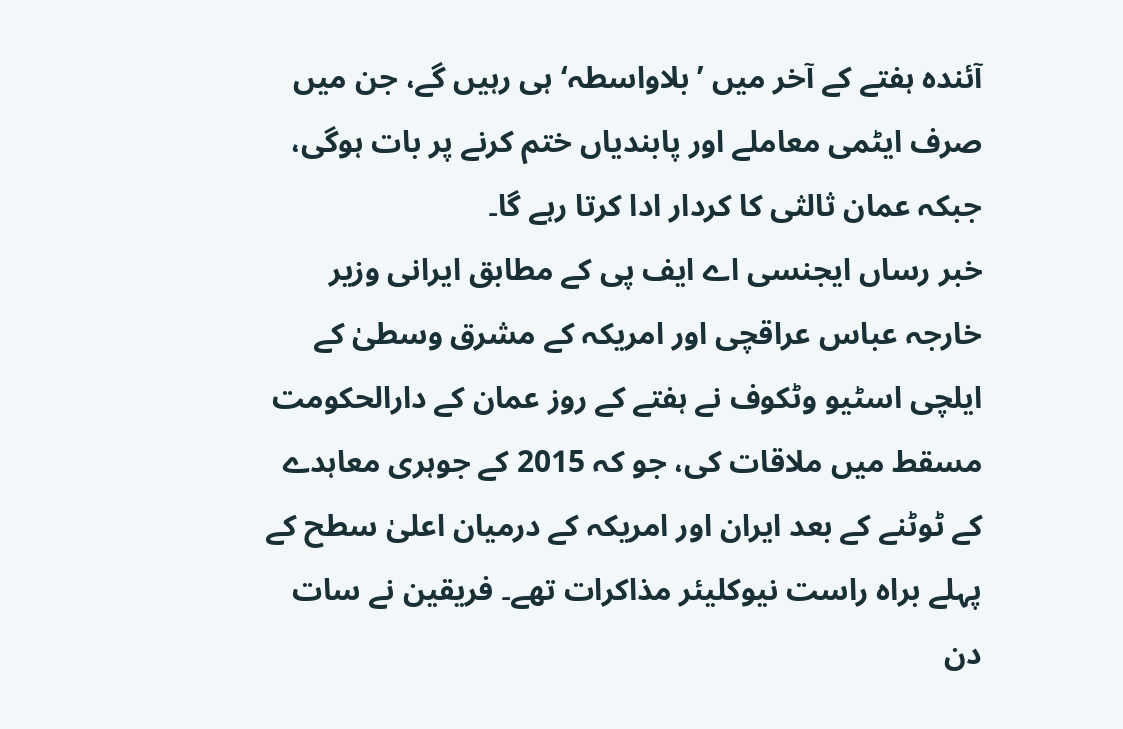آئندہ ہفتے کے آخر میں ’بلاواسطہ‘ ہی رہیں گے، جن میں صرف ایٹمی معاملے اور پابندیاں ختم کرنے پر بات ہوگی، جبکہ عمان ثالثی کا کردار ادا کرتا رہے گا۔
خبر رساں ایجنسی اے ایف پی کے مطابق ایرانی وزیر خارجہ عباس عراقچی اور امریکہ کے مشرق وسطیٰ کے ایلچی اسٹیو وٹکوف نے ہفتے کے روز عمان کے دارالحکومت مسقط میں ملاقات کی، جو کہ 2015 کے جوہری معاہدے کے ٹوٹنے کے بعد ایران اور امریکہ کے درمیان اعلیٰ سطح کے پہلے براہ راست نیوکلیئر مذاکرات تھے۔ فریقین نے سات دن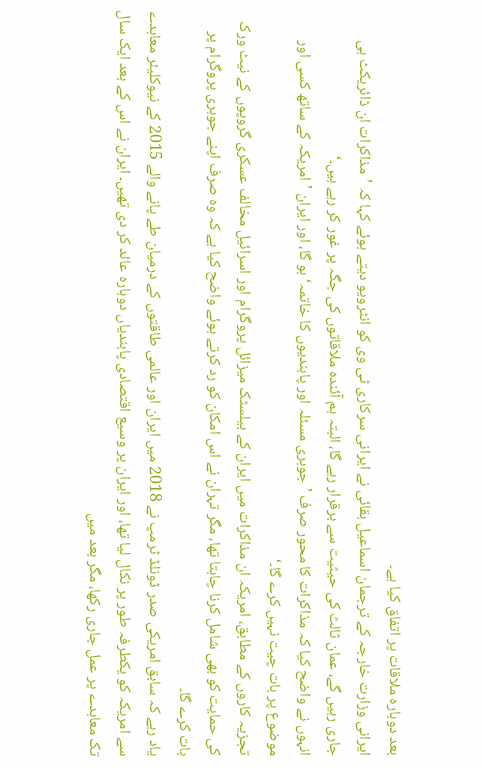بعد دوبارہ ملاقات پر اتفاق کیا ہے۔
ایرانی وزارت خارجہ کے ترجمان اسماعیل بقائی نے ایرانی سرکاری ٹی وی کو انٹرویو دیتے ہوئے کہا کہ ’مذاکرات ان ڈائریکٹ ہی جاری رہیں گے، عمان ثالث کی حیثیت سے برقرار رہے گا، البتہ ہم آئندہ ملاقاتوں کی جگہ پر غور کر رہے ہیں۔‘
انہوں نے واضح کیا کہ مذاکرات کا محور صرف ’جوہری مسئلہ اور پابندیوں کا خاتمہ‘ ہو گا، اور ایران ’امریکہ کے ساتھ کسی اور موضوع پر بات چیت نہیں کرے گا۔‘
تجزیہ کاروں کے مطابق، امریکہ ان مذاکرات میں ایران کے بیلسٹک میزائل پروگرام اور اسرائیل مخالف عسکری گروپوں کے نیٹ ورک کی حمایت کو بھی شامل کرنا چاہتا تھا، مگر تہران نے اس امکان کو رد کرتے ہوئے واضح کیا ہے کہ وہ صرف اپنے جوہری پروگرام پر بات کرے گا۔
یاد رہے کہ سابق امریکی صدر ڈونلڈ ٹرمپ نے 2018 میں ایران اور عالمی طاقتوں کے درمیان طے پانے والے 2015 کے نیوکلیئر معاہدے سے امریکہ کو یکطرفہ طور پر نکال لیا تھا، اور ایران پر وسیع اقتصادی پابندیاں دوبارہ عائد کر دی تھیں۔ ایران نے اس کے بعد ایک سال تک معاہدے پر عمل جاری رکھا، مگر بعد میں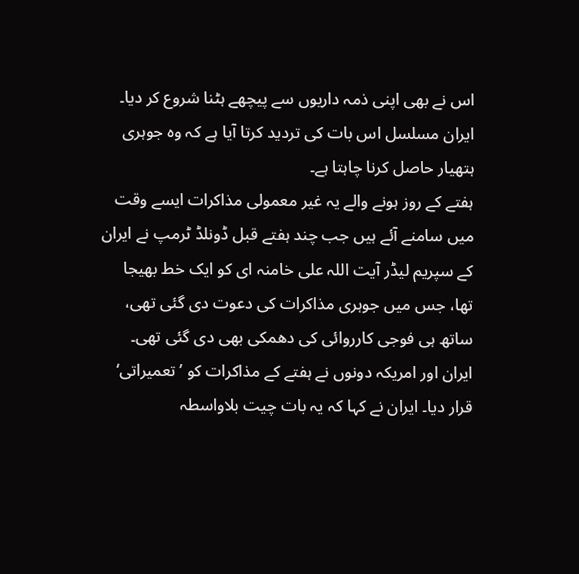اس نے بھی اپنی ذمہ داریوں سے پیچھے ہٹنا شروع کر دیا۔
ایران مسلسل اس بات کی تردید کرتا آیا ہے کہ وہ جوہری ہتھیار حاصل کرنا چاہتا ہے۔
ہفتے کے روز ہونے والے یہ غیر معمولی مذاکرات ایسے وقت میں سامنے آئے ہیں جب چند ہفتے قبل ڈونلڈ ٹرمپ نے ایران کے سپریم لیڈر آیت اللہ علی خامنہ ای کو ایک خط بھیجا تھا، جس میں جوہری مذاکرات کی دعوت دی گئی تھی، ساتھ ہی فوجی کارروائی کی دھمکی بھی دی گئی تھی۔
ایران اور امریکہ دونوں نے ہفتے کے مذاکرات کو ’تعمیراتی‘ قرار دیا۔ ایران نے کہا کہ یہ بات چیت بلاواسطہ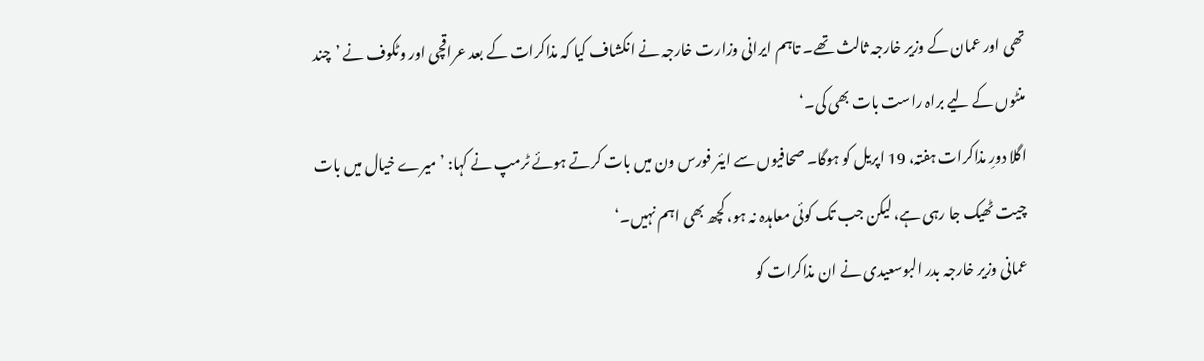تھی اور عمان کے وزیر خارجہ ثالث تھے۔ تاہم ایرانی وزارت خارجہ نے انکشاف کیا کہ مذاکرات کے بعد عراقچی اور وٹکوف نے ’چند منٹوں کے لیے براہ راست بات بھی کی۔‘
اگلا دورِ مذاکرات ہفتہ، 19 اپریل کو ہوگا۔ صحافیوں سے ایئر فورس ون میں بات کرتے ہوئے ٹرمپ نے کہا: ’میرے خیال میں بات چیت ٹھیک جا رہی ہے، لیکن جب تک کوئی معاہدہ نہ ہو، کچھ بھی اہم نہیں۔‘
عمانی وزیر خارجہ بدر البوسعیدی نے ان مذاکرات کو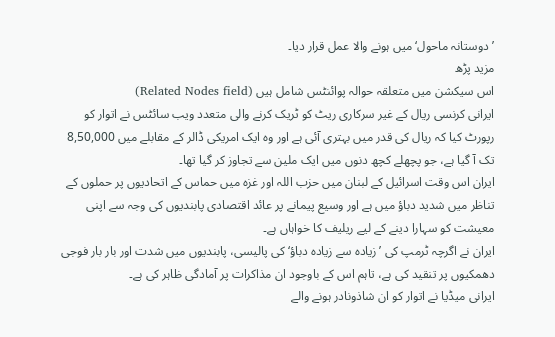’دوستانہ ماحول‘ میں ہونے والا عمل قرار دیا۔
مزید پڑھ
اس سیکشن میں متعلقہ حوالہ پوائنٹس شامل ہیں (Related Nodes field)
ایرانی کرنسی ریال کے غیر سرکاری ریٹ کو ٹریک کرنے والی متعدد ویب سائٹس نے اتوار کو رپورٹ کیا کہ ریال کی قدر میں بہتری آئی ہے اور وہ ایک امریکی ڈالر کے مقابلے میں 8,50,000 تک آ گیا ہے، جو پچھلے کچھ دنوں میں ایک ملین سے تجاوز کر گیا تھا۔
ایران اس وقت اسرائیل کے لبنان میں حزب اللہ اور غزہ میں حماس کے اتحادیوں پر حملوں کے تناظر میں شدید دباؤ میں ہے اور وسیع پیمانے پر عائد اقتصادی پابندیوں کی وجہ سے اپنی معیشت کو سہارا دینے کے لیے ریلیف کا خواہاں ہے۔
ایران نے اگرچہ ٹرمپ کی ’زیادہ سے زیادہ دباؤ‘ کی پالیسی، پابندیوں میں شدت اور بار بار فوجی دھمکیوں پر تنقید کی ہے، تاہم اس کے باوجود ان مذاکرات پر آمادگی ظاہر کی ہے۔
ایرانی میڈیا نے اتوار کو ان شاذونادر ہونے والے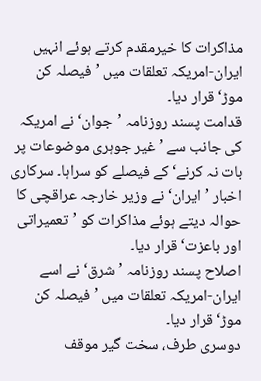مذاکرات کا خیرمقدم کرتے ہوئے انہیں ایران-امریکہ تعلقات میں ’فیصلہ کن موڑ‘ قرار دیا۔
قدامت پسند روزنامہ ’جوان‘ نے امریکہ کی جانب سے ’غیر جوہری موضوعات پر بات نہ کرنے‘ کے فیصلے کو سراہا۔ سرکاری اخبار ’ایران‘ نے وزیر خارجہ عراقچی کا حوالہ دیتے ہوئے مذاکرات کو ’تعمیراتی اور باعزت‘ قرار دیا۔
اصلاح پسند روزنامہ ’شرق‘ نے اسے ایران-امریکہ تعلقات میں ’فیصلہ کن موڑ‘ قرار دیا۔
دوسری طرف، سخت گیر موقف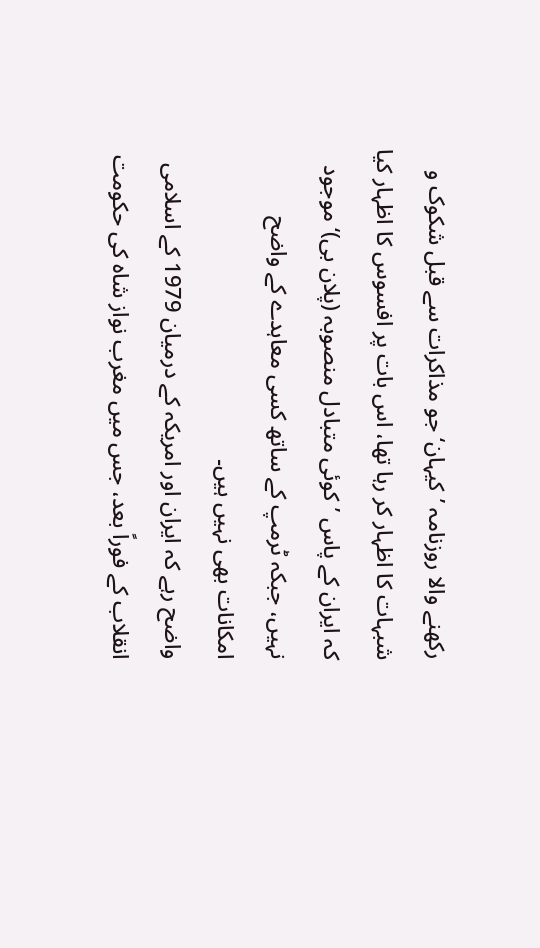رکھنے والا روزنامہ ’کیہان‘ جو مذاکرات سے قبل شکوک و شبہات کا اظہار کر رہا تھا، اس بات پر افسوس کا اظہار کیا کہ ایران کے پاس ’کوئی متبادل منصوبہ (پلان بی)‘ موجود نہیں، جبکہ ٹرمپ کے ساتھ کسی معاہدے کے واضح امکانات بھی نہیں ہیں۔
واضح رہے کہ ایران اور امریکہ کے درمیان 1979 کے اسلامی انقلاب کے فوراً بعد، جس میں مغرب نواز شاہ کی حکومت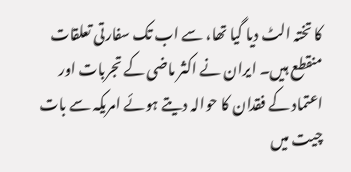کا تختہ الٹ دیا گیا تھا، سے اب تک سفارتی تعلقات منقطع ہیں۔ ایران نے اکثر ماضی کے تجربات اور اعتماد کے فقدان کا حوالہ دیتے ہوئے امریکہ سے بات چیت میں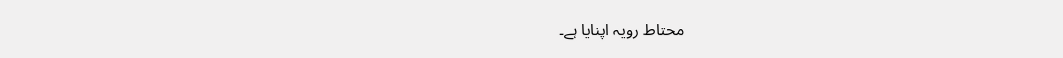محتاط رویہ اپنایا ہے۔